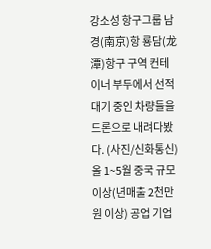강소성 항구그룹 남경(南京)항 룡담(龙潭)항구 구역 컨테이너 부두에서 선적 대기 중인 차량들을 드론으로 내려다봤다. (사진/신화통신)
올 1~5월 중국 규모이상(년매출 2천만원 이상) 공업 기업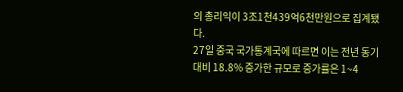의 총리익이 3조1천439억6천만원으로 집계됐다.
27일 중국 국가통계국에 따르면 이는 전년 동기 대비 18.8% 증가한 규모로 증가률은 1~4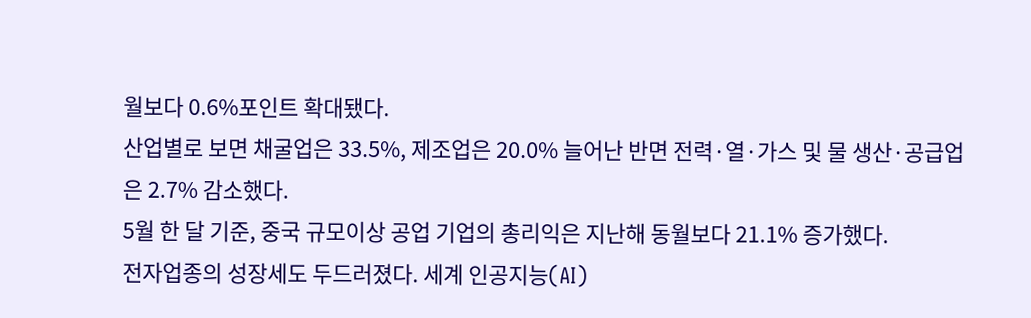월보다 0.6%포인트 확대됐다.
산업별로 보면 채굴업은 33.5%, 제조업은 20.0% 늘어난 반면 전력·열·가스 및 물 생산·공급업은 2.7% 감소했다.
5월 한 달 기준, 중국 규모이상 공업 기업의 총리익은 지난해 동월보다 21.1% 증가했다.
전자업종의 성장세도 두드러졌다. 세계 인공지능(AI)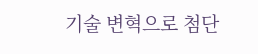기술 변혁으로 첨단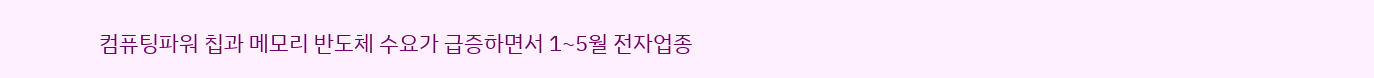컴퓨팅파워 칩과 메모리 반도체 수요가 급증하면서 1~5월 전자업종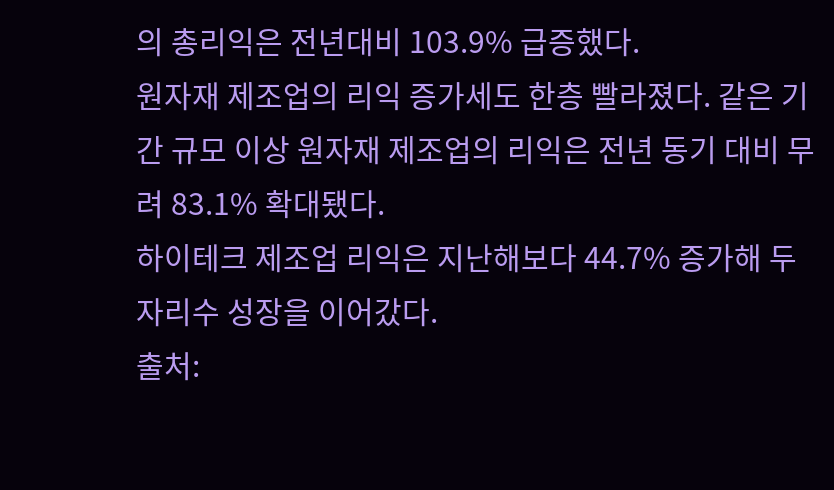의 총리익은 전년대비 103.9% 급증했다.
원자재 제조업의 리익 증가세도 한층 빨라졌다. 같은 기간 규모 이상 원자재 제조업의 리익은 전년 동기 대비 무려 83.1% 확대됐다.
하이테크 제조업 리익은 지난해보다 44.7% 증가해 두 자리수 성장을 이어갔다.
출처: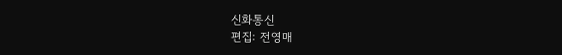신화통신
편집: 전영매